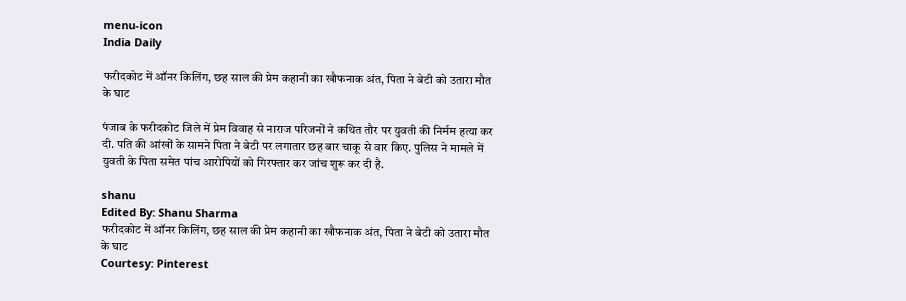menu-icon
India Daily

फरीदकोट में ऑनर किलिंग, छह साल की प्रेम कहानी का खौफनाक अंत, पिता ने बेटी को उतारा मौत के घाट

पंजाब के फरीदकोट जिले में प्रेम विवाह से नाराज परिजनों ने कथित तौर पर युवती की निर्मम हत्या कर दी. पति की आंखों के सामने पिता ने बेटी पर लगातार छह बार चाकू से वार किए. पुलिस ने मामले में युवती के पिता समेत पांच आरोपियों को गिरफ्तार कर जांच शुरू कर दी है.

shanu
Edited By: Shanu Sharma
फरीदकोट में ऑनर किलिंग, छह साल की प्रेम कहानी का खौफनाक अंत, पिता ने बेटी को उतारा मौत के घाट
Courtesy: Pinterest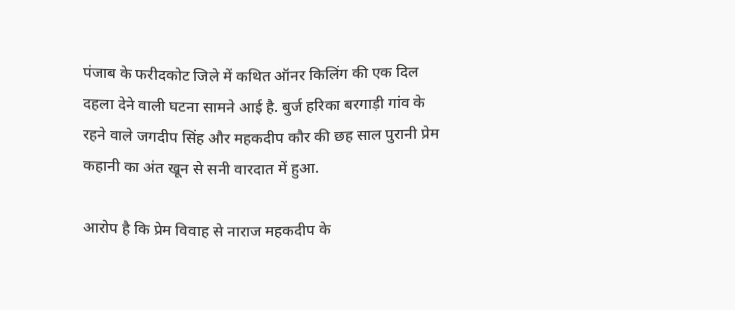पंजाब के फरीदकोट जिले में कथित ऑनर किलिंग की एक दिल दहला देने वाली घटना सामने आई है. बुर्ज हरिका बरगाड़ी गांव के रहने वाले जगदीप सिंह और महकदीप कौर की छह साल पुरानी प्रेम कहानी का अंत खून से सनी वारदात में हुआ.

आरोप है कि प्रेम विवाह से नाराज महकदीप के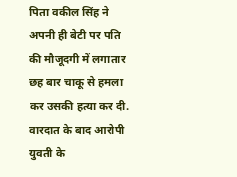पिता वकील सिंह ने अपनी ही बेटी पर पति की मौजूदगी में लगातार छह बार चाकू से हमला कर उसकी हत्या कर दी. वारदात के बाद आरोपी युवती के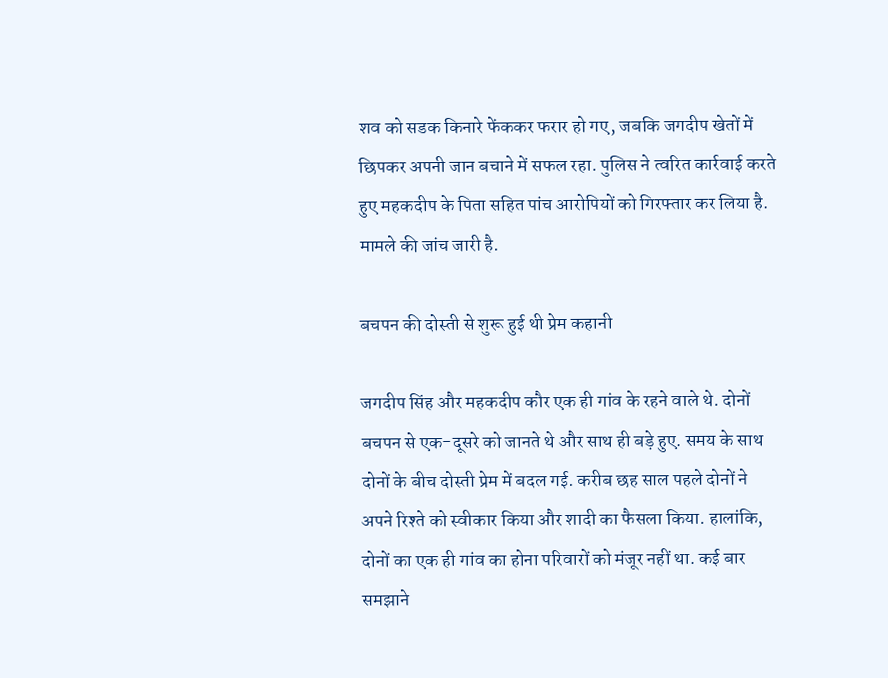शव को सडक किनारे फेंककर फरार हो गए, जबकि जगदीप खेतों में छिपकर अपनी जान बचाने में सफल रहा. पुलिस ने त्वरित कार्रवाई करते हुए महकदीप के पिता सहित पांच आरोपियों को गिरफ्तार कर लिया है. मामले की जांच जारी है.

बचपन की दोस्ती से शुरू हुई थी प्रेम कहानी

जगदीप सिंह और महकदीप कौर एक ही गांव के रहने वाले थे. दोनों बचपन से एक-दूसरे को जानते थे और साथ ही बड़े हुए. समय के साथ दोनों के बीच दोस्ती प्रेम में बदल गई. करीब छह साल पहले दोनों ने अपने रिश्ते को स्वीकार किया और शादी का फैसला किया. हालांकि, दोनों का एक ही गांव का होना परिवारों को मंजूर नहीं था. कई बार समझाने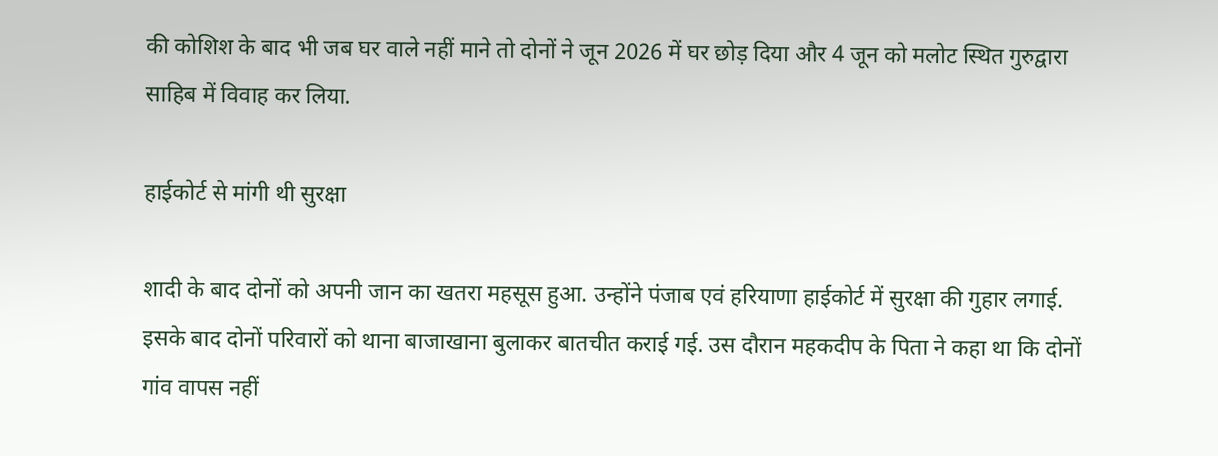की कोशिश के बाद भी जब घर वाले नहीं माने तो दोनों ने जून 2026 में घर छोड़ दिया और 4 जून को मलोट स्थित गुरुद्वारा साहिब में विवाह कर लिया.

हाईकोर्ट से मांगी थी सुरक्षा

शादी के बाद दोनों को अपनी जान का खतरा महसूस हुआ. उन्होंने पंजाब एवं हरियाणा हाईकोर्ट में सुरक्षा की गुहार लगाई. इसके बाद दोनों परिवारों को थाना बाजाखाना बुलाकर बातचीत कराई गई. उस दौरान महकदीप के पिता ने कहा था कि दोनों गांव वापस नहीं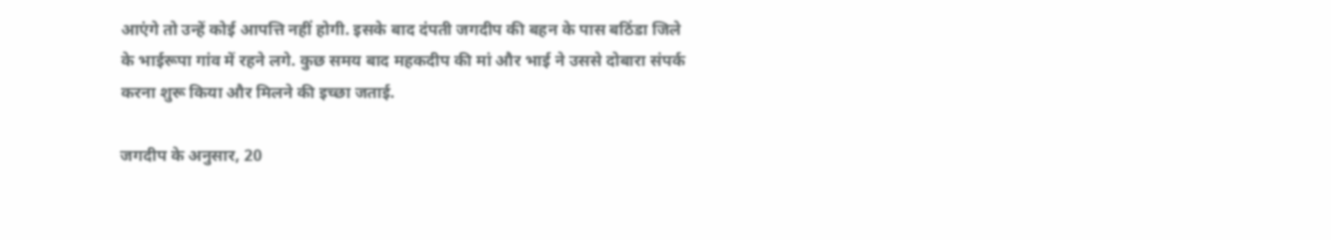आएंगे तो उन्हें कोई आपत्ति नहीं होगी. इसके बाद दंपती जगदीप की बहन के पास बठिंडा जिले के भाईरूपा गांव में रहने लगे. कुछ समय बाद महकदीप की मां और भाई ने उससे दोबारा संपर्क करना शुरू किया और मिलने की इच्छा जताई.

जगदीप के अनुसार, 20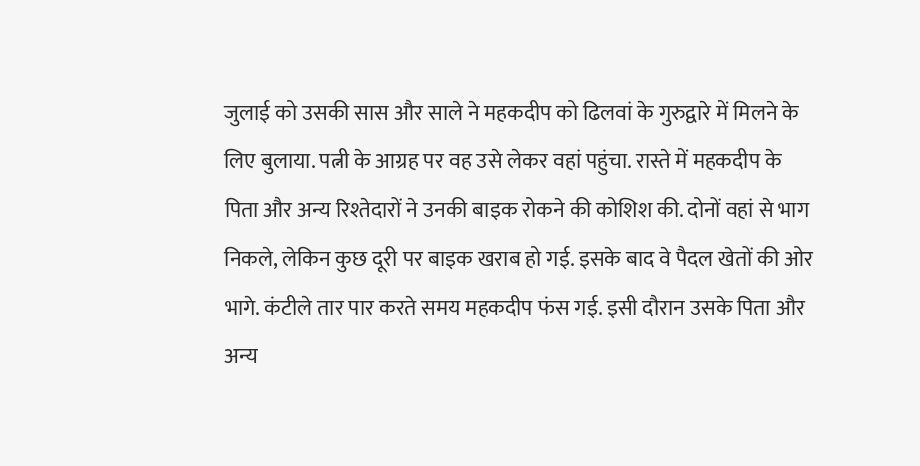जुलाई को उसकी सास और साले ने महकदीप को ढिलवां के गुरुद्वारे में मिलने के लिए बुलाया. पत्नी के आग्रह पर वह उसे लेकर वहां पहुंचा. रास्ते में महकदीप के पिता और अन्य रिश्तेदारों ने उनकी बाइक रोकने की कोशिश की. दोनों वहां से भाग निकले, लेकिन कुछ दूरी पर बाइक खराब हो गई. इसके बाद वे पैदल खेतों की ओर भागे. कंटीले तार पार करते समय महकदीप फंस गई. इसी दौरान उसके पिता और अन्य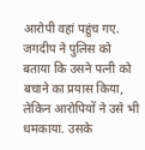आरोपी वहां पहुंच गए. जगदीप ने पुलिस को बताया कि उसने पत्नी को बचाने का प्रयास किया, लेकिन आरोपियों ने उसे भी धमकाया. उसके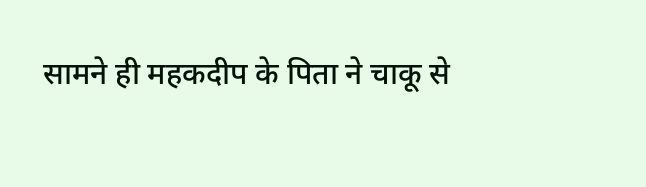सामने ही महकदीप के पिता ने चाकू से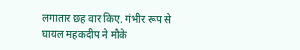लगातार छह वार किए. गंभीर रूप से घायल महकदीप ने मौके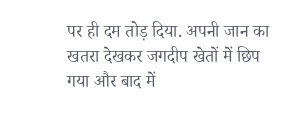पर ही दम तोड़ दिया. अपनी जान का खतरा देखकर जगदीप खेतों में छिप गया और बाद में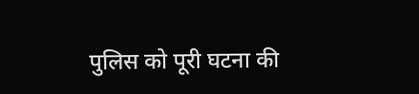पुलिस को पूरी घटना की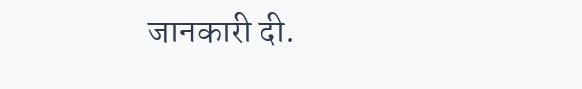जानकारी दी.